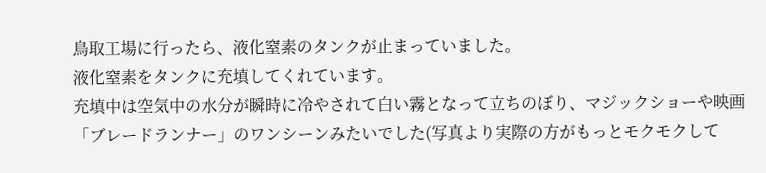鳥取工場に行ったら、液化窒素のタンクが止まっていました。
液化窒素をタンクに充填してくれています。
充填中は空気中の水分が瞬時に冷やされて白い霧となって立ちのぼり、マジックショーや映画「ブレードランナー」のワンシーンみたいでした(写真より実際の方がもっとモクモクして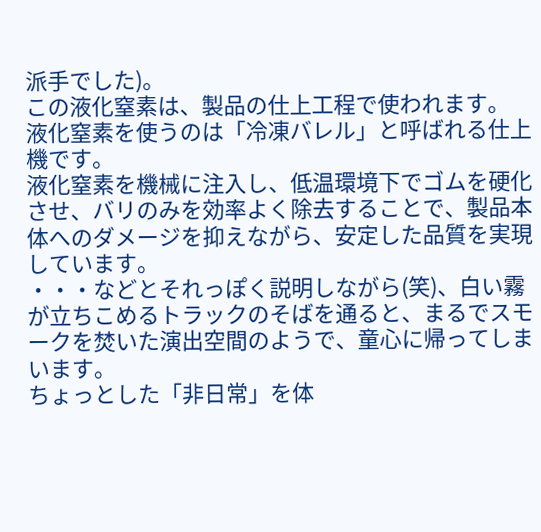派手でした)。
この液化窒素は、製品の仕上工程で使われます。
液化窒素を使うのは「冷凍バレル」と呼ばれる仕上機です。
液化窒素を機械に注入し、低温環境下でゴムを硬化させ、バリのみを効率よく除去することで、製品本体へのダメージを抑えながら、安定した品質を実現しています。
・・・などとそれっぽく説明しながら(笑)、白い霧が立ちこめるトラックのそばを通ると、まるでスモークを焚いた演出空間のようで、童心に帰ってしまいます。
ちょっとした「非日常」を体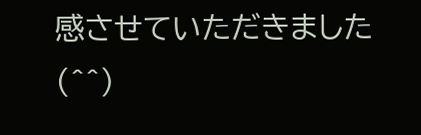感させていただきました(^^)